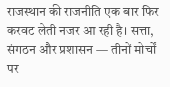राजस्थान की राजनीति एक बार फिर करवट लेती नजर आ रही है। सत्ता, संगठन और प्रशासन — तीनों मोर्चों पर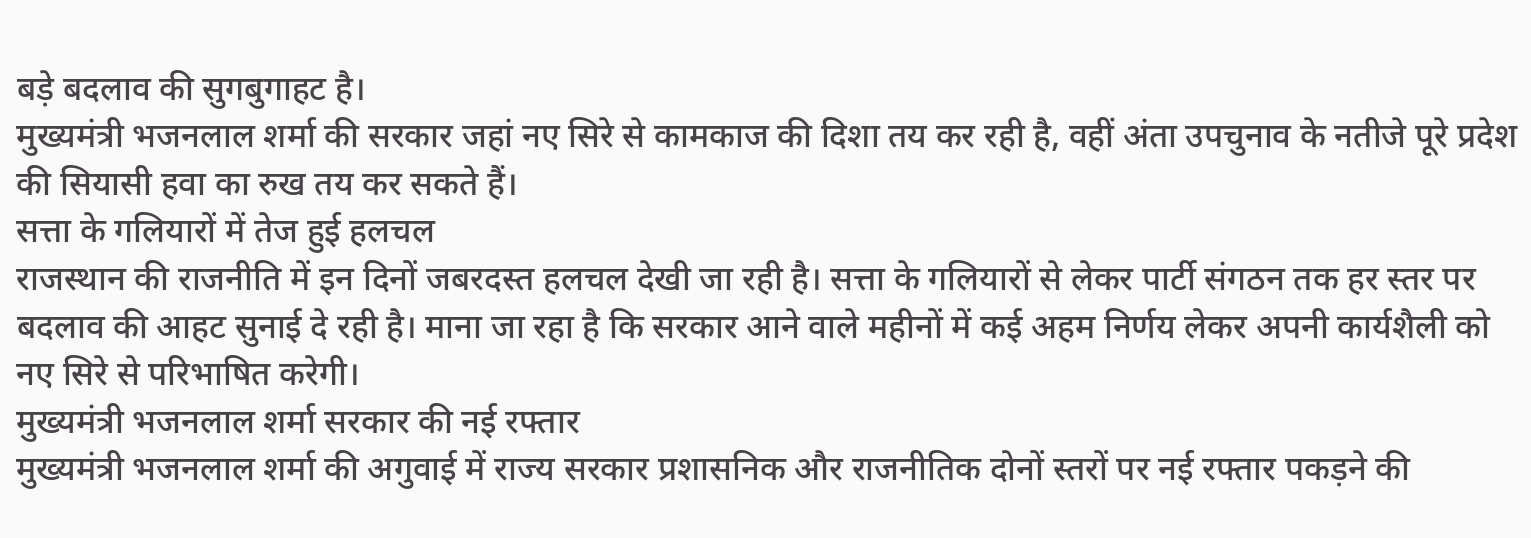बड़े बदलाव की सुगबुगाहट है।
मुख्यमंत्री भजनलाल शर्मा की सरकार जहां नए सिरे से कामकाज की दिशा तय कर रही है, वहीं अंता उपचुनाव के नतीजे पूरे प्रदेश की सियासी हवा का रुख तय कर सकते हैं।
सत्ता के गलियारों में तेज हुई हलचल
राजस्थान की राजनीति में इन दिनों जबरदस्त हलचल देखी जा रही है। सत्ता के गलियारों से लेकर पार्टी संगठन तक हर स्तर पर बदलाव की आहट सुनाई दे रही है। माना जा रहा है कि सरकार आने वाले महीनों में कई अहम निर्णय लेकर अपनी कार्यशैली को नए सिरे से परिभाषित करेगी।
मुख्यमंत्री भजनलाल शर्मा सरकार की नई रफ्तार
मुख्यमंत्री भजनलाल शर्मा की अगुवाई में राज्य सरकार प्रशासनिक और राजनीतिक दोनों स्तरों पर नई रफ्तार पकड़ने की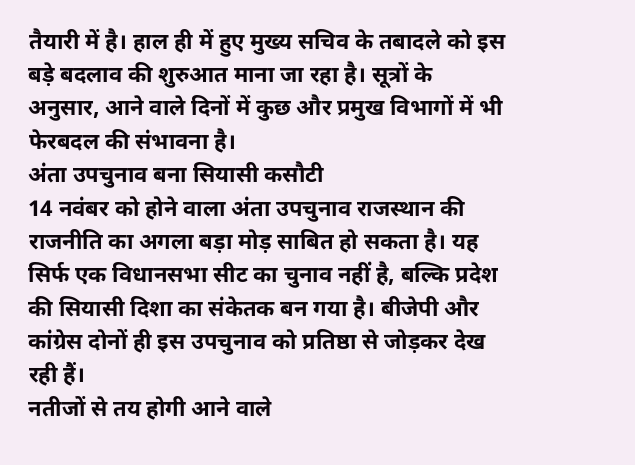तैयारी में है। हाल ही में हुए मुख्य सचिव के तबादले को इस बड़े बदलाव की शुरुआत माना जा रहा है। सूत्रों के अनुसार, आने वाले दिनों में कुछ और प्रमुख विभागों में भी फेरबदल की संभावना है।
अंता उपचुनाव बना सियासी कसौटी
14 नवंबर को होने वाला अंता उपचुनाव राजस्थान की राजनीति का अगला बड़ा मोड़ साबित हो सकता है। यह सिर्फ एक विधानसभा सीट का चुनाव नहीं है, बल्कि प्रदेश की सियासी दिशा का संकेतक बन गया है। बीजेपी और कांग्रेस दोनों ही इस उपचुनाव को प्रतिष्ठा से जोड़कर देख रही हैं।
नतीजों से तय होगी आने वाले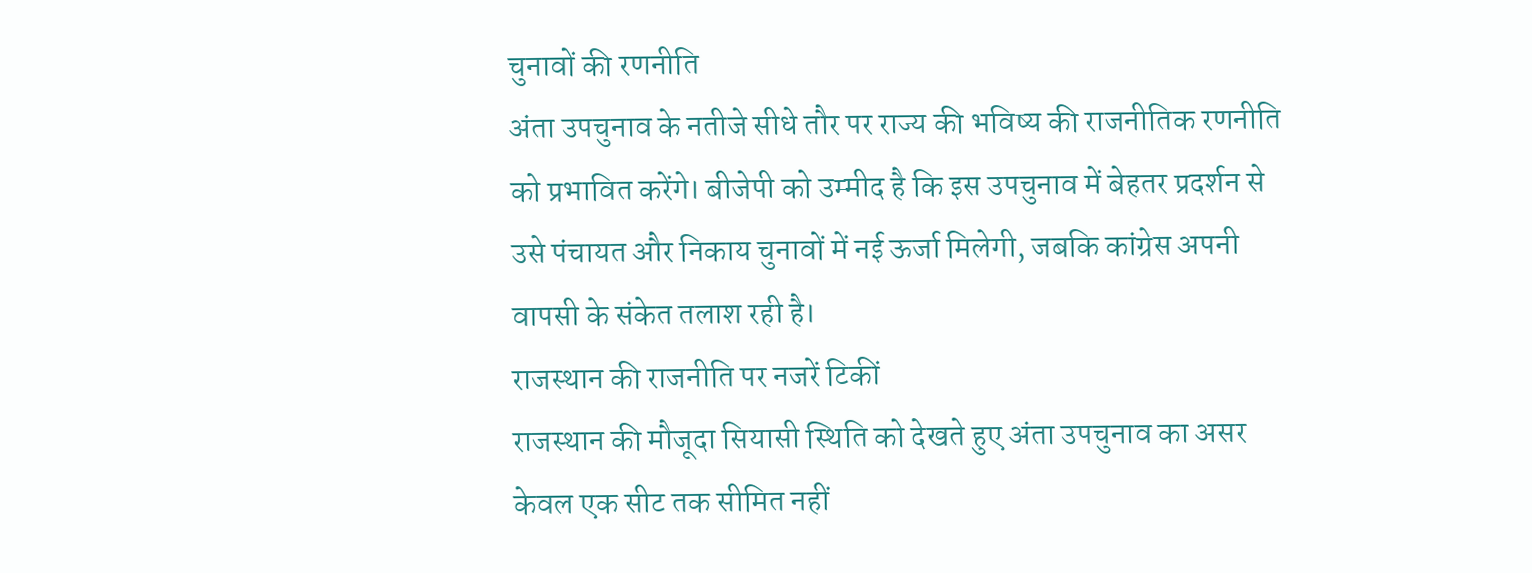चुनावों की रणनीति
अंता उपचुनाव के नतीजे सीधे तौर पर राज्य की भविष्य की राजनीतिक रणनीति को प्रभावित करेंगे। बीजेपी को उम्मीद है कि इस उपचुनाव में बेहतर प्रदर्शन से उसे पंचायत और निकाय चुनावों में नई ऊर्जा मिलेगी, जबकि कांग्रेस अपनी वापसी के संकेत तलाश रही है।
राजस्थान की राजनीति पर नजरें टिकीं
राजस्थान की मौजूदा सियासी स्थिति को देखते हुए अंता उपचुनाव का असर केवल एक सीट तक सीमित नहीं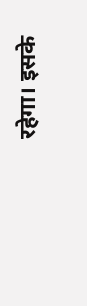रहेगा। इसके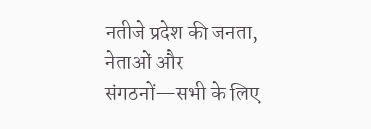नतीजे प्रदेश की जनता, नेताओं और संगठनों—सभी के लिए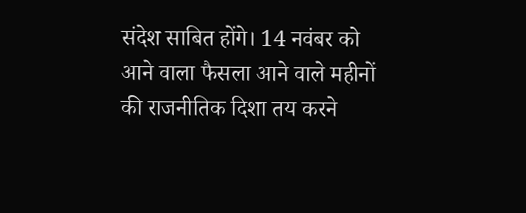संदेश साबित होंगे। 14 नवंबर को आने वाला फैसला आने वाले महीनों की राजनीतिक दिशा तय करने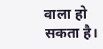वाला हो सकता है।